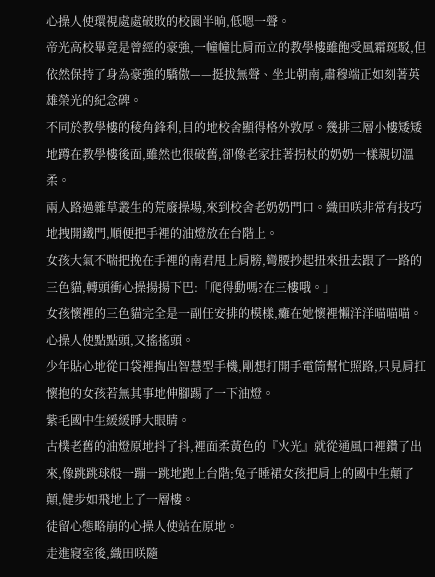心操人使環視處處破敗的校園半晌,低嗯一聲。
帝光高校畢竟是曾經的豪強,一幢幢比肩而立的教學樓雖飽受風霜斑駁,但依然保持了身為豪強的驕傲——挺拔無聲、坐北朝南,肅穆端正如刻著英雄榮光的紀念碑。
不同於教學樓的稜角鋒利,目的地校舍顯得格外敦厚。幾排三層小樓矮矮地蹲在教學樓後面,雖然也很破舊,卻像老家拄著拐杖的奶奶一樣親切溫柔。
兩人路過雜草叢生的荒廢操場,來到校舍老奶奶門口。織田咲非常有技巧地拽開鐵門,順便把手裡的油燈放在台階上。
女孩大氣不喘把挽在手裡的南君甩上肩膀,彎腰抄起扭來扭去跟了一路的三色貓,轉頭衝心操揚揚下巴:「爬得動嗎?在三樓哦。」
女孩懷裡的三色貓完全是一副任安排的模樣,癱在她懷裡懶洋洋喵喵喵。
心操人使點點頭,又搖搖頭。
少年貼心地從口袋裡掏出智慧型手機,剛想打開手電筒幫忙照路,只見肩扛懷抱的女孩若無其事地伸腳踢了一下油燈。
紫毛國中生緩緩睜大眼睛。
古樸老舊的油燈原地抖了抖,裡面柔黃色的『火光』就從通風口裡鑽了出來,像跳跳球般一蹦一跳地跑上台階;兔子睡裙女孩把肩上的國中生顛了顛,健步如飛地上了一層樓。
徒留心態略崩的心操人使站在原地。
走進寢室後,織田咲隨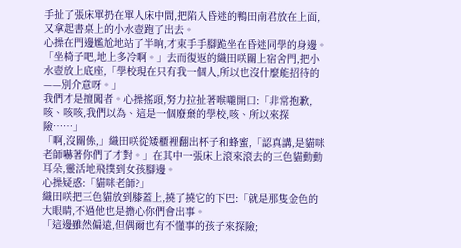手扯了張床單扔在單人床中間,把陷入昏迷的鴨田南君放在上面,又拿起書桌上的小水壺跑了出去。
心操在門邊尷尬地站了半晌,才束手手腳跪坐在昏迷同學的身邊。
「坐椅子吧,地上多冷啊。」去而復返的織田咲關上宿舍門,把小水壺放上底座,「學校現在只有我一個人,所以也沒什麼能招待的——別介意呀。」
我們才是擅闖者。心操搖頭,努力拉扯著喉嚨開口:「非常抱歉,咳、咳咳,我們以為、這是一個廢棄的學校,咳、所以來探險……」
「啊,沒關係,」織田咲從矮櫃裡翻出杯子和蜂蜜,「認真講,是貓咪老師嚇著你們了才對。」在其中一張床上滾來滾去的三色貓動動耳朵,靈活地飛撲到女孩腳邊。
心操疑惑:「貓咪老師?」
織田咲把三色貓放到膝蓋上,撓了撓它的下巴:「就是那隻金色的大眼睛,不過他也是擔心你們會出事。
「這邊雖然偏遠,但偶爾也有不懂事的孩子來探險;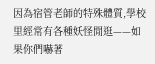因為宿管老師的特殊體質,學校里經常有各種妖怪閒逛——如果你們嚇著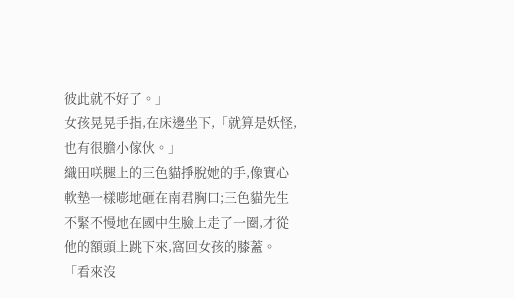彼此就不好了。」
女孩晃晃手指,在床邊坐下,「就算是妖怪,也有很膽小傢伙。」
織田咲腿上的三色貓掙脫她的手,像實心軟墊一樣嘭地砸在南君胸口;三色貓先生不緊不慢地在國中生臉上走了一圈,才從他的額頭上跳下來,窩回女孩的膝蓋。
「看來沒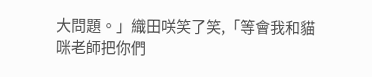大問題。」織田咲笑了笑,「等會我和貓咪老師把你們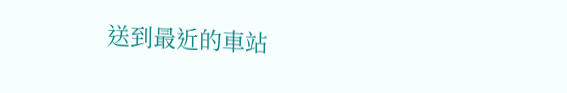送到最近的車站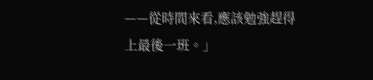——從時間來看,應該勉強趕得上最後一班。」